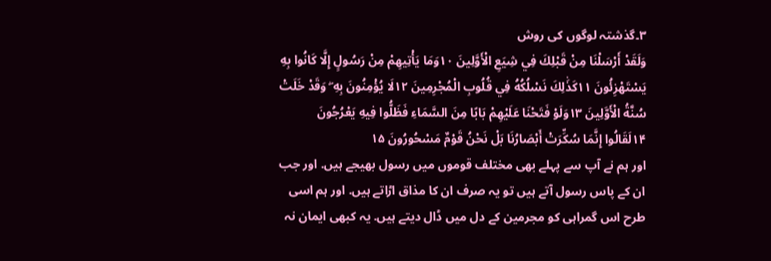۳۔گذشتہ لوگوں کی روش
وَلَقَدْ أَرْسَلْنَا مِنْ قَبْلِكَ فِي شِيَعِ الْأَوَّلِينَ ۱۰وَمَا يَأْتِيهِمْ مِنْ رَسُولٍ إِلَّا كَانُوا بِهِ يَسْتَهْزِئُونَ ۱۱كَذَٰلِكَ نَسْلُكُهُ فِي قُلُوبِ الْمُجْرِمِينَ ۱۲لَا يُؤْمِنُونَ بِهِ ۖ وَقَدْ خَلَتْ سُنَّةُ الْأَوَّلِينَ ۱۳وَلَوْ فَتَحْنَا عَلَيْهِمْ بَابًا مِنَ السَّمَاءِ فَظَلُّوا فِيهِ يَعْرُجُونَ ۱۴لَقَالُوا إِنَّمَا سُكِّرَتْ أَبْصَارُنَا بَلْ نَحْنُ قَوْمٌ مَسْحُورُونَ ۱۵
اور ہم نے آپ سے پہلے بھی مختلف قوموں میں رسول بھیجے ہیں. اور جب ان کے پاس رسول آتے ہیں تو یہ صرف ان کا مذاق اڑاتے ہیں. اور ہم اسی طرح اس گمراہی کو مجرمین کے دل میں ڈال دیتے ہیں. یہ کبھی ایمان نہ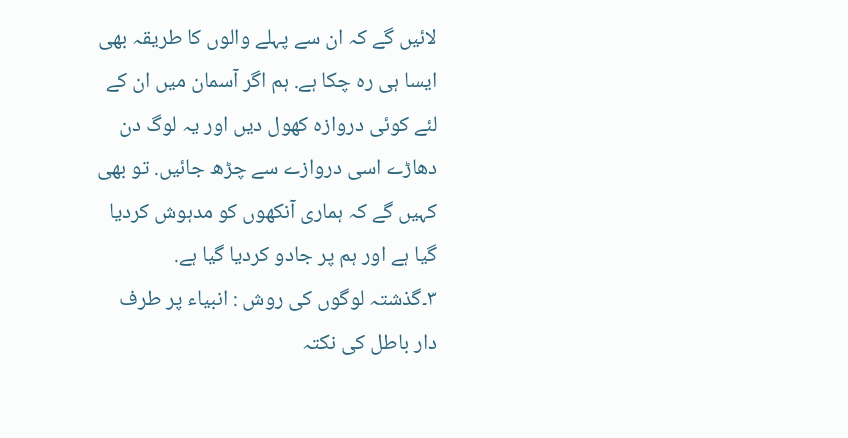لائیں گے کہ ان سے پہلے والوں کا طریقہ بھی ایسا ہی رہ چکا ہے. ہم اگر آسمان میں ان کے لئے کوئی دروازہ کھول دیں اور یہ لوگ دن دھاڑے اسی دروازے سے چڑھ جائیں. تو بھی کہیں گے کہ ہماری آنکھوں کو مدہوش کردیا گیا ہے اور ہم پر جادو کردیا گیا ہے.
۳۔گذشتہ لوگوں کی روش : انبیاء پر طرف دار باطل کی نکتہ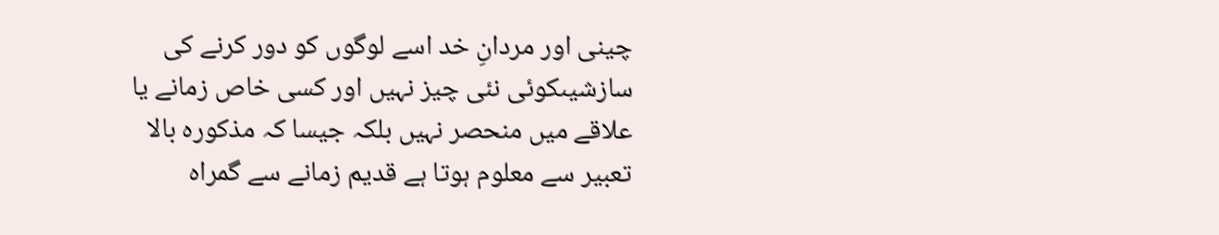چینی اور مردانِ خد اسے لوگوں کو دور کرنے کی سازشیںکوئی نئی چیز نہیں اور کسی خاص زمانے یا علاقے میں منحصر نہیں بلکہ جیسا کہ مذکورہ بالا تعبیر سے معلوم ہوتا ہے قدیم زمانے سے گمراہ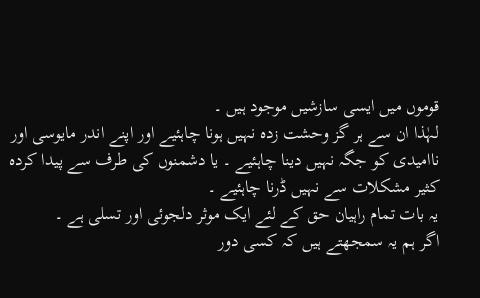قوموں میں ایسی سازشیں موجود ہیں ۔
لہٰذا ان سے ہر گز وحشت زدہ نہیں ہونا چاہئیے اور اپنے اندر مایوسی اور ناامیدی کو جگہ نہیں دینا چاہئیے ۔ یا دشمنوں کی طرف سے پیدا کردہ کثیر مشکلات سے نہیں ڈرنا چاہئیے ۔
یہ بات تمام راہیان حق کے لئے ایک موثر دلجوئی اور تسلی ہے ۔
اگر ہم یہ سمجھتے ہیں کہ کسی دور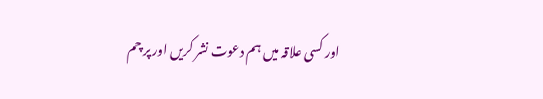اور کسی علاقہ میں ہم دعوت نشر کریں اور پر چم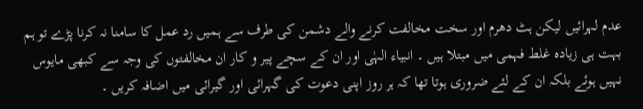عدم لہرائیں لیکن ہٹ دھرم اور سخت مخالفت کرنے والے دشمن کی طرف سے ہمیں رد عمل کا سامنا نہ کرنا پڑے تو ہم بہت ہی زیادہ غلط فہمی میں مبتلا ہیں ۔ انبیاء الہٰی اور ان کے سچے پیر و کار ان مخالفتوں کی وجہ سے کبھی مایوس نہیں ہوئے بلکہ ان کے لئے ضروری ہوتا تھا کہ ہر روز اپنی دعوت کی گہرائی اور گیرائی میں اضافہ کریں ۔